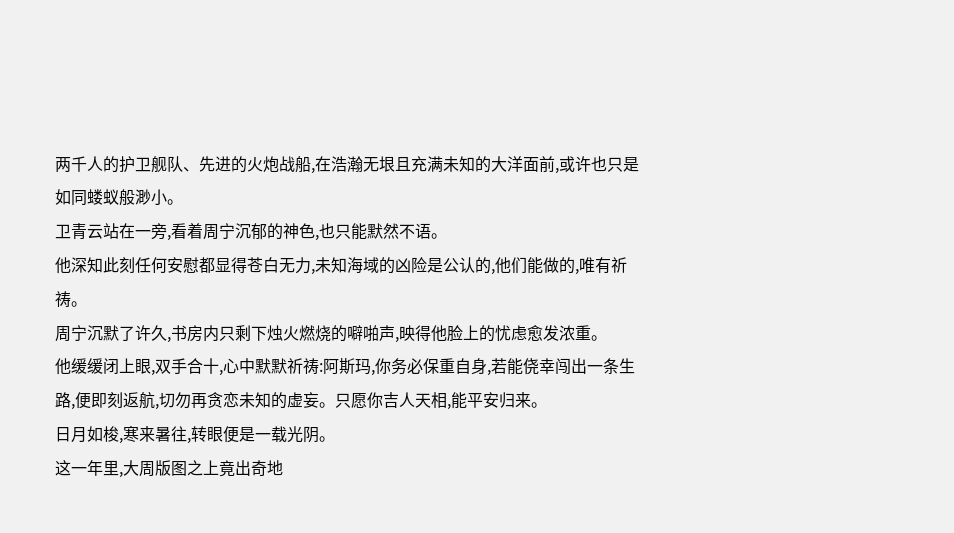两千人的护卫舰队、先进的火炮战船,在浩瀚无垠且充满未知的大洋面前,或许也只是如同蝼蚁般渺小。
卫青云站在一旁,看着周宁沉郁的神色,也只能默然不语。
他深知此刻任何安慰都显得苍白无力,未知海域的凶险是公认的,他们能做的,唯有祈祷。
周宁沉默了许久,书房内只剩下烛火燃烧的噼啪声,映得他脸上的忧虑愈发浓重。
他缓缓闭上眼,双手合十,心中默默祈祷:阿斯玛,你务必保重自身,若能侥幸闯出一条生路,便即刻返航,切勿再贪恋未知的虚妄。只愿你吉人天相,能平安归来。
日月如梭,寒来暑往,转眼便是一载光阴。
这一年里,大周版图之上竟出奇地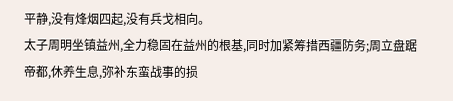平静,没有烽烟四起,没有兵戈相向。
太子周明坐镇益州,全力稳固在益州的根基,同时加紧筹措西疆防务;周立盘踞帝都,休养生息,弥补东蛮战事的损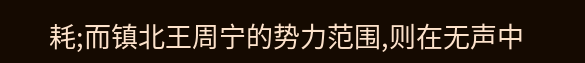耗;而镇北王周宁的势力范围,则在无声中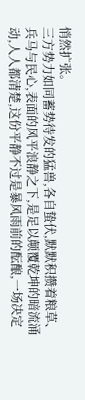悄然扩张。
三方势力如同蓄势待发的猛兽,各自蛰伏,默默积攒着粮草、兵马与民心,表面的风平浪静之下,是足以颠覆乾坤的暗流涌动,人人都清楚,这份平静不过是暴风雨前的酝酿,一场决定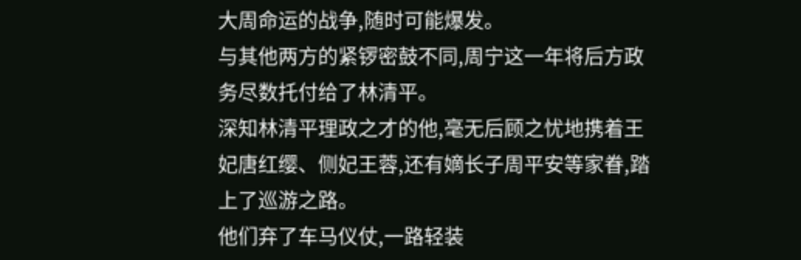大周命运的战争,随时可能爆发。
与其他两方的紧锣密鼓不同,周宁这一年将后方政务尽数托付给了林清平。
深知林清平理政之才的他,毫无后顾之忧地携着王妃唐红缨、侧妃王蓉,还有嫡长子周平安等家眷,踏上了巡游之路。
他们弃了车马仪仗,一路轻装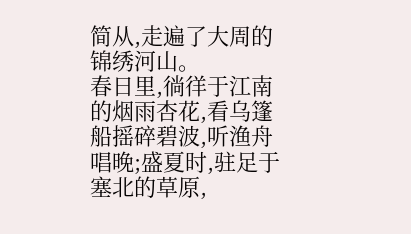简从,走遍了大周的锦绣河山。
春日里,徜徉于江南的烟雨杏花,看乌篷船摇碎碧波,听渔舟唱晚;盛夏时,驻足于塞北的草原,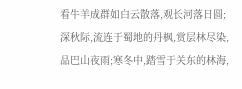看牛羊成群如白云散落,观长河落日圆;深秋际,流连于蜀地的丹枫,赏层林尽染,品巴山夜雨;寒冬中,踏雪于关东的林海,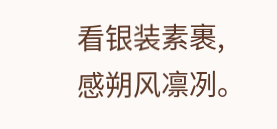看银装素裹,感朔风凛冽。